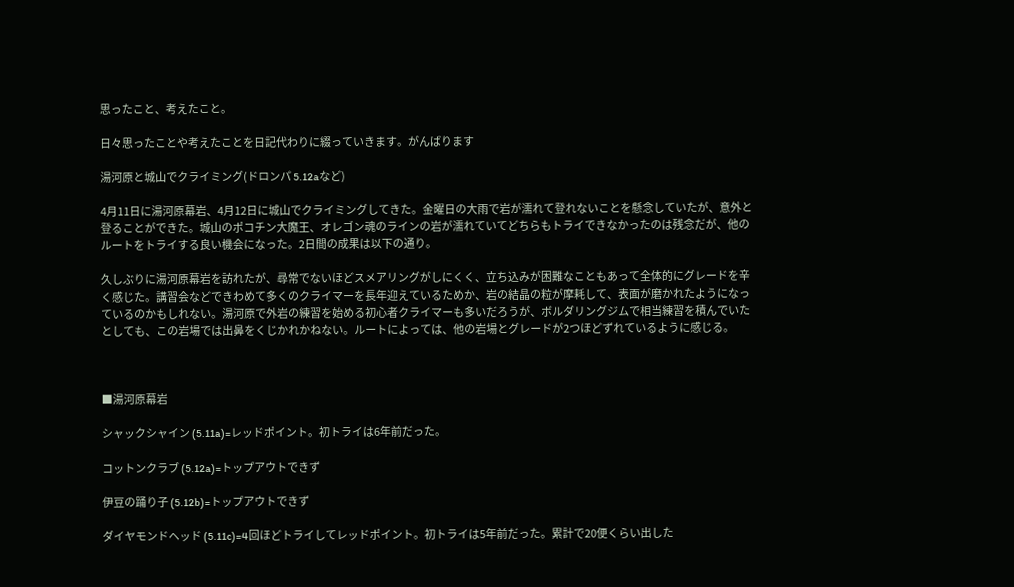思ったこと、考えたこと。

日々思ったことや考えたことを日記代わりに綴っていきます。がんばります

湯河原と城山でクライミング(ドロンパ 5.12aなど)

4月11日に湯河原幕岩、4月12日に城山でクライミングしてきた。金曜日の大雨で岩が濡れて登れないことを懸念していたが、意外と登ることができた。城山のポコチン大魔王、オレゴン魂のラインの岩が濡れていてどちらもトライできなかったのは残念だが、他のルートをトライする良い機会になった。2日間の成果は以下の通り。

久しぶりに湯河原幕岩を訪れたが、尋常でないほどスメアリングがしにくく、立ち込みが困難なこともあって全体的にグレードを辛く感じた。講習会などできわめて多くのクライマーを長年迎えているためか、岩の結晶の粒が摩耗して、表面が磨かれたようになっているのかもしれない。湯河原で外岩の練習を始める初心者クライマーも多いだろうが、ボルダリングジムで相当練習を積んでいたとしても、この岩場では出鼻をくじかれかねない。ルートによっては、他の岩場とグレードが2つほどずれているように感じる。



■湯河原幕岩

シャックシャイン (5.11a)=レッドポイント。初トライは6年前だった。

コットンクラブ (5.12a)=トップアウトできず

伊豆の踊り子 (5.12b)=トップアウトできず

ダイヤモンドヘッド (5.11c)=4回ほどトライしてレッドポイント。初トライは5年前だった。累計で20便くらい出した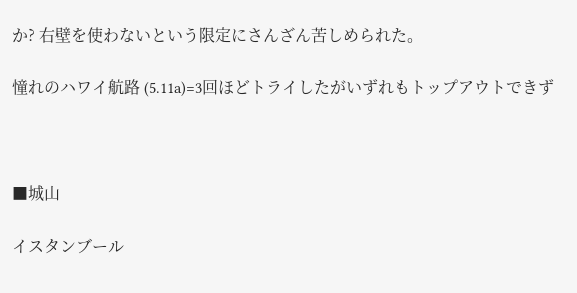か? 右壁を使わないという限定にさんざん苦しめられた。

憧れのハワイ航路 (5.11a)=3回ほどトライしたがいずれもトップアウトできず



■城山

イスタンブール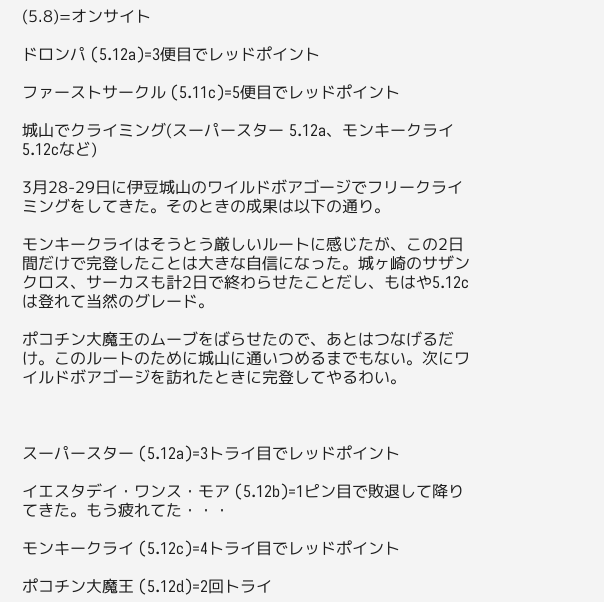(5.8)=オンサイト

ドロンパ (5.12a)=3便目でレッドポイント

ファーストサークル (5.11c)=5便目でレッドポイント

城山でクライミング(スーパースター 5.12a、モンキークライ 5.12cなど)

3月28-29日に伊豆城山のワイルドボアゴージでフリークライミングをしてきた。そのときの成果は以下の通り。

モンキークライはそうとう厳しいルートに感じたが、この2日間だけで完登したことは大きな自信になった。城ヶ崎のサザンクロス、サーカスも計2日で終わらせたことだし、もはや5.12cは登れて当然のグレード。

ポコチン大魔王のムーブをばらせたので、あとはつなげるだけ。このルートのために城山に通いつめるまでもない。次にワイルドボアゴージを訪れたときに完登してやるわい。



スーパースター (5.12a)=3トライ目でレッドポイント

イエスタデイ・ワンス・モア (5.12b)=1ピン目で敗退して降りてきた。もう疲れてた・・・

モンキークライ (5.12c)=4トライ目でレッドポイント

ポコチン大魔王 (5.12d)=2回トライ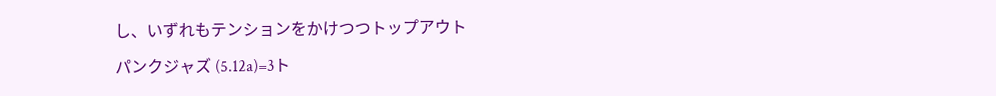し、いずれもテンションをかけつつトップアウト

パンクジャズ (5.12a)=3ト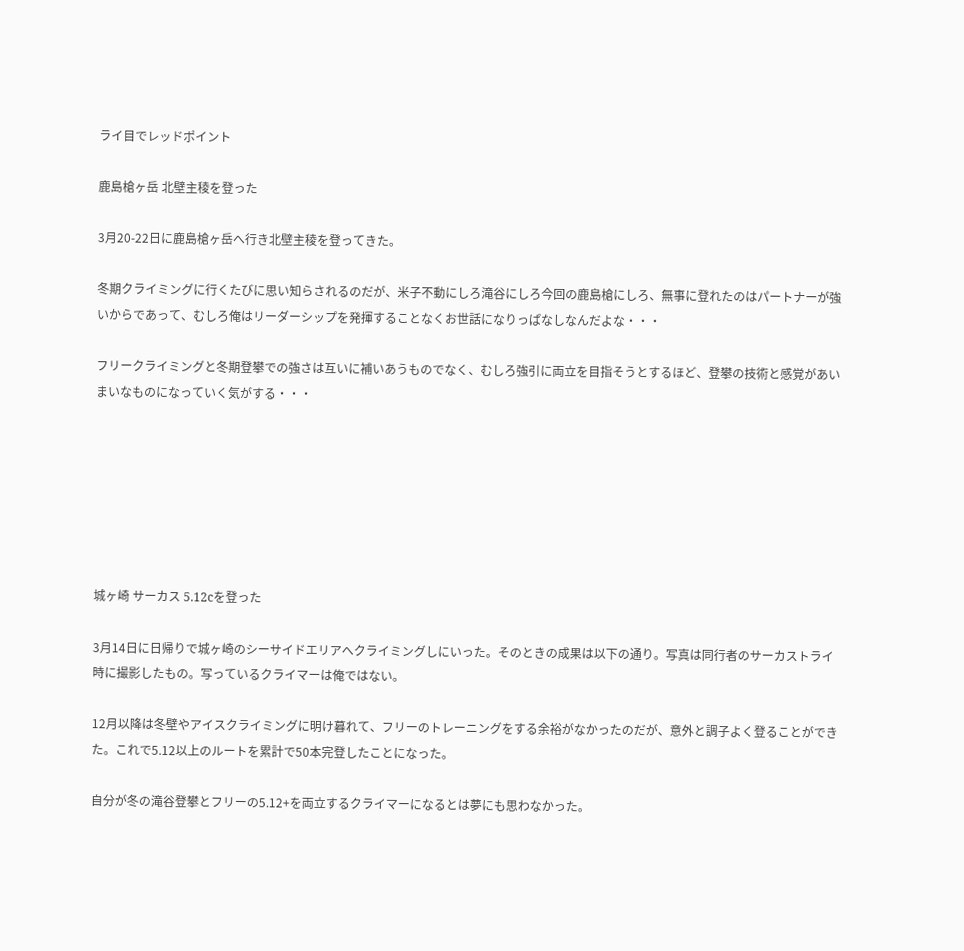ライ目でレッドポイント

鹿島槍ヶ岳 北壁主稜を登った

3月20-22日に鹿島槍ヶ岳へ行き北壁主稜を登ってきた。

冬期クライミングに行くたびに思い知らされるのだが、米子不動にしろ滝谷にしろ今回の鹿島槍にしろ、無事に登れたのはパートナーが強いからであって、むしろ俺はリーダーシップを発揮することなくお世話になりっぱなしなんだよな・・・

フリークライミングと冬期登攀での強さは互いに補いあうものでなく、むしろ強引に両立を目指そうとするほど、登攀の技術と感覚があいまいなものになっていく気がする・・・







城ヶ崎 サーカス 5.12cを登った

3月14日に日帰りで城ヶ崎のシーサイドエリアへクライミングしにいった。そのときの成果は以下の通り。写真は同行者のサーカストライ時に撮影したもの。写っているクライマーは俺ではない。

12月以降は冬壁やアイスクライミングに明け暮れて、フリーのトレーニングをする余裕がなかったのだが、意外と調子よく登ることができた。これで5.12以上のルートを累計で50本完登したことになった。

自分が冬の滝谷登攀とフリーの5.12+を両立するクライマーになるとは夢にも思わなかった。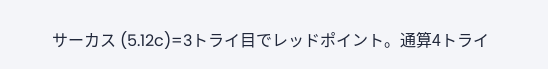サーカス (5.12c)=3トライ目でレッドポイント。通算4トライ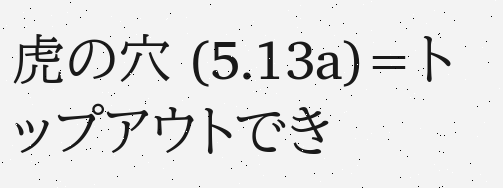虎の穴 (5.13a)=トップアウトでき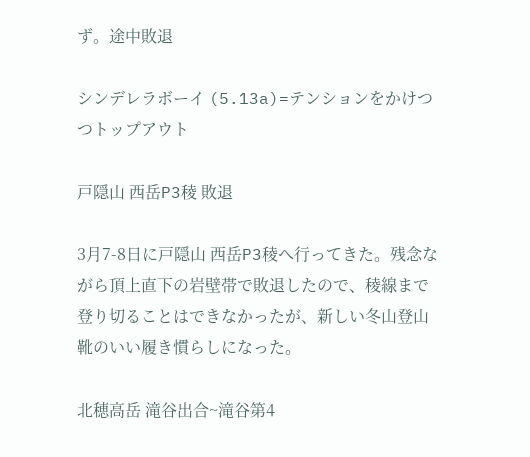ず。途中敗退

シンデレラボーイ (5.13a)=テンションをかけつつトップアウト

戸隠山 西岳P3稜 敗退

3月7-8日に戸隠山 西岳P3稜へ行ってきた。残念ながら頂上直下の岩壁帯で敗退したので、稜線まで登り切ることはできなかったが、新しい冬山登山靴のいい履き慣らしになった。

北穂高岳 滝谷出合~滝谷第4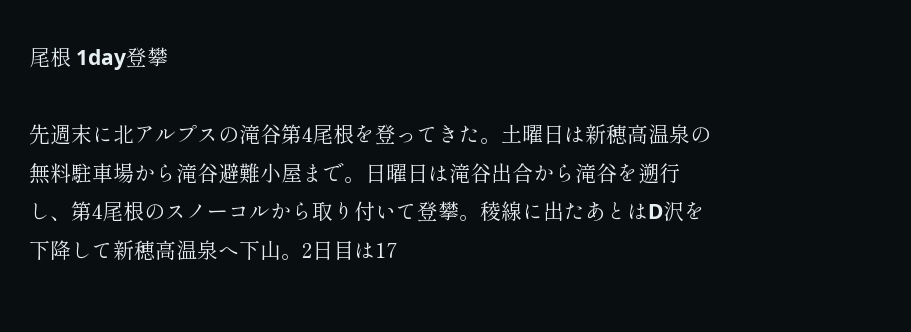尾根 1day登攀

先週末に北アルプスの滝谷第4尾根を登ってきた。土曜日は新穂高温泉の無料駐車場から滝谷避難小屋まで。日曜日は滝谷出合から滝谷を遡行し、第4尾根のスノーコルから取り付いて登攀。稜線に出たあとはD沢を下降して新穂高温泉へ下山。2日目は17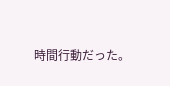時間行動だった。